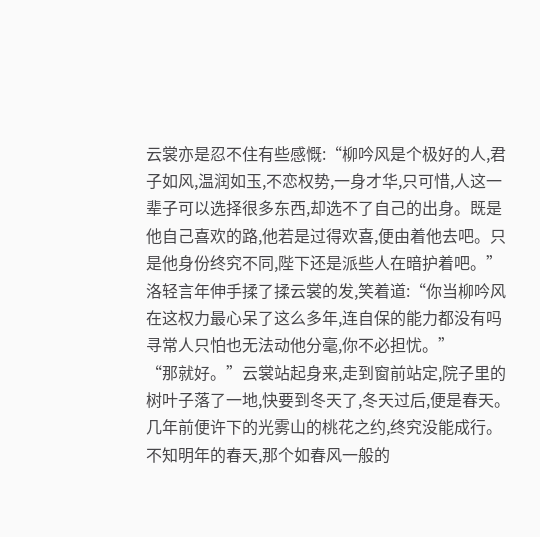云裳亦是忍不住有些感慨:“柳吟风是个极好的人,君子如风,温润如玉,不恋权势,一身才华,只可惜,人这一辈子可以选择很多东西,却选不了自己的出身。既是他自己喜欢的路,他若是过得欢喜,便由着他去吧。只是他身份终究不同,陛下还是派些人在暗护着吧。”
洛轻言年伸手揉了揉云裳的发,笑着道:“你当柳吟风在这权力最心呆了这么多年,连自保的能力都没有吗寻常人只怕也无法动他分毫,你不必担忧。”
“那就好。”云裳站起身来,走到窗前站定,院子里的树叶子落了一地,快要到冬天了,冬天过后,便是春天。几年前便许下的光雾山的桃花之约,终究没能成行。不知明年的春天,那个如春风一般的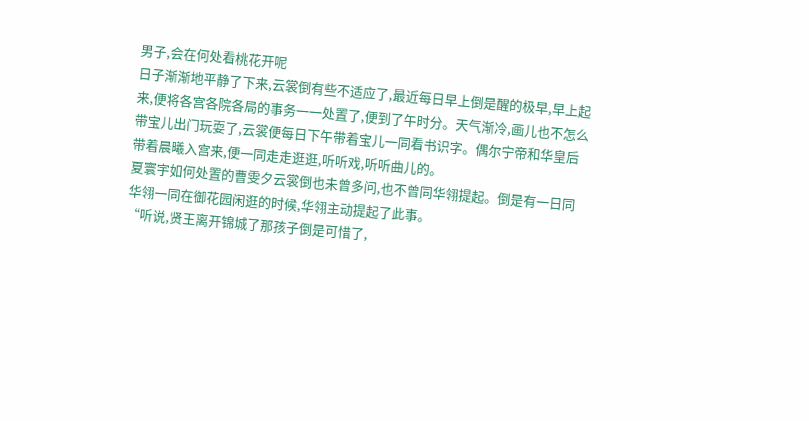男子,会在何处看桃花开呢
日子渐渐地平静了下来,云裳倒有些不适应了,最近每日早上倒是醒的极早,早上起来,便将各宫各院各局的事务一一处置了,便到了午时分。天气渐冷,画儿也不怎么带宝儿出门玩耍了,云裳便每日下午带着宝儿一同看书识字。偶尔宁帝和华皇后带着晨曦入宫来,便一同走走逛逛,听听戏,听听曲儿的。
夏寰宇如何处置的曹雯夕云裳倒也未曾多问,也不曾同华翎提起。倒是有一日同华翎一同在御花园闲逛的时候,华翎主动提起了此事。
“听说,贤王离开锦城了那孩子倒是可惜了,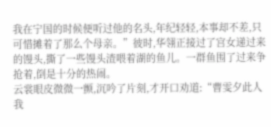我在宁国的时候便听过他的名头,年纪轻轻,本事却不差,只可惜摊着了那么个母亲。”彼时,华翎正接过了宫女递过来的馒头,撕了一些馒头渣喂着湖的鱼儿。一群鱼围了过来争抢着,倒是十分的热闹。
云裳眼皮微微一颤,沉吟了片刻,才开口劝道:“曹雯夕此人我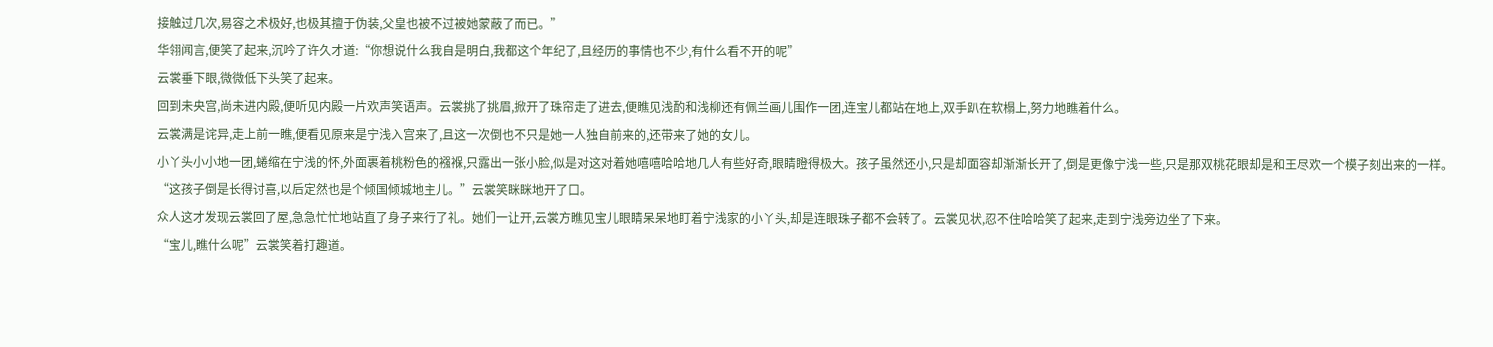接触过几次,易容之术极好,也极其擅于伪装,父皇也被不过被她蒙蔽了而已。”
华翎闻言,便笑了起来,沉吟了许久才道:“你想说什么我自是明白,我都这个年纪了,且经历的事情也不少,有什么看不开的呢”
云裳垂下眼,微微低下头笑了起来。
回到未央宫,尚未进内殿,便听见内殿一片欢声笑语声。云裳挑了挑眉,掀开了珠帘走了进去,便瞧见浅酌和浅柳还有佩兰画儿围作一团,连宝儿都站在地上,双手趴在软榻上,努力地瞧着什么。
云裳满是诧异,走上前一瞧,便看见原来是宁浅入宫来了,且这一次倒也不只是她一人独自前来的,还带来了她的女儿。
小丫头小小地一团,蜷缩在宁浅的怀,外面裹着桃粉色的襁褓,只露出一张小脸,似是对这对着她嘻嘻哈哈地几人有些好奇,眼睛瞪得极大。孩子虽然还小,只是却面容却渐渐长开了,倒是更像宁浅一些,只是那双桃花眼却是和王尽欢一个模子刻出来的一样。
“这孩子倒是长得讨喜,以后定然也是个倾国倾城地主儿。”云裳笑眯眯地开了口。
众人这才发现云裳回了屋,急急忙忙地站直了身子来行了礼。她们一让开,云裳方瞧见宝儿眼睛呆呆地盯着宁浅家的小丫头,却是连眼珠子都不会转了。云裳见状,忍不住哈哈笑了起来,走到宁浅旁边坐了下来。
“宝儿,瞧什么呢”云裳笑着打趣道。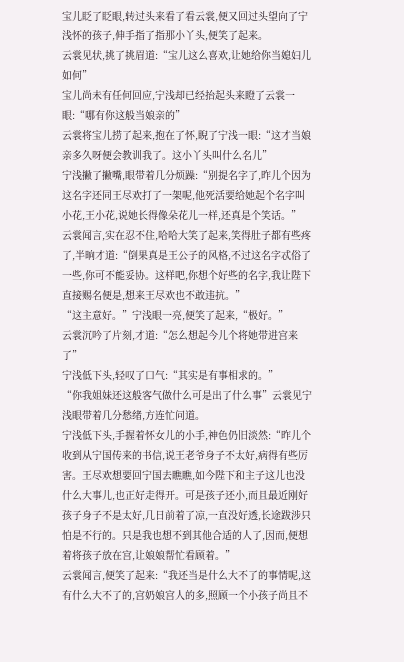宝儿眨了眨眼,转过头来看了看云裳,便又回过头望向了宁浅怀的孩子,伸手指了指那小丫头,便笑了起来。
云裳见状,挑了挑眉道:“宝儿这么喜欢,让她给你当媳妇儿如何”
宝儿尚未有任何回应,宁浅却已经抬起头来瞪了云裳一眼:“哪有你这般当娘亲的”
云裳将宝儿捞了起来,抱在了怀,睨了宁浅一眼:“这才当娘亲多久呀便会教训我了。这小丫头叫什么名儿”
宁浅撇了撇嘴,眼带着几分烦躁:“别提名字了,昨儿个因为这名字还同王尽欢打了一架呢,他死活要给她起个名字叫小花,王小花,说她长得像朵花儿一样,还真是个笑话。”
云裳闻言,实在忍不住,哈哈大笑了起来,笑得肚子都有些疼了,半晌才道:“倒果真是王公子的风格,不过这名字忒俗了一些,你可不能妥协。这样吧,你想个好些的名字,我让陛下直接赐名便是,想来王尽欢也不敢违抗。”
“这主意好。”宁浅眼一亮,便笑了起来,“极好。”
云裳沉吟了片刻,才道:“怎么想起今儿个将她带进宫来了”
宁浅低下头,轻叹了口气:“其实是有事相求的。”
“你我姐妹还这般客气做什么可是出了什么事”云裳见宁浅眼带着几分愁绪,方连忙问道。
宁浅低下头,手握着怀女儿的小手,神色仍旧淡然:“昨儿个收到从宁国传来的书信,说王老爷身子不太好,病得有些厉害。王尽欢想要回宁国去瞧瞧,如今陛下和主子这儿也没什么大事儿,也正好走得开。可是孩子还小,而且最近刚好孩子身子不是太好,几日前着了凉,一直没好透,长途跋涉只怕是不行的。只是我也想不到其他合适的人了,因而,便想着将孩子放在宫,让娘娘帮忙看顾着。”
云裳闻言,便笑了起来:“我还当是什么大不了的事情呢,这有什么大不了的,宫奶娘宫人的多,照顾一个小孩子尚且不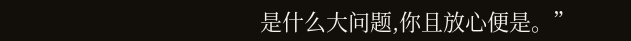是什么大问题,你且放心便是。”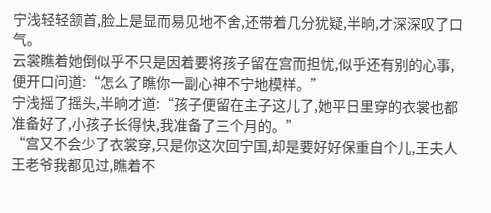宁浅轻轻颔首,脸上是显而易见地不舍,还带着几分犹疑,半晌,才深深叹了口气。
云裳瞧着她倒似乎不只是因着要将孩子留在宫而担忧,似乎还有别的心事,便开口问道:“怎么了瞧你一副心神不宁地模样。”
宁浅摇了摇头,半晌才道:“孩子便留在主子这儿了,她平日里穿的衣裳也都准备好了,小孩子长得快,我准备了三个月的。”
“宫又不会少了衣裳穿,只是你这次回宁国,却是要好好保重自个儿,王夫人王老爷我都见过,瞧着不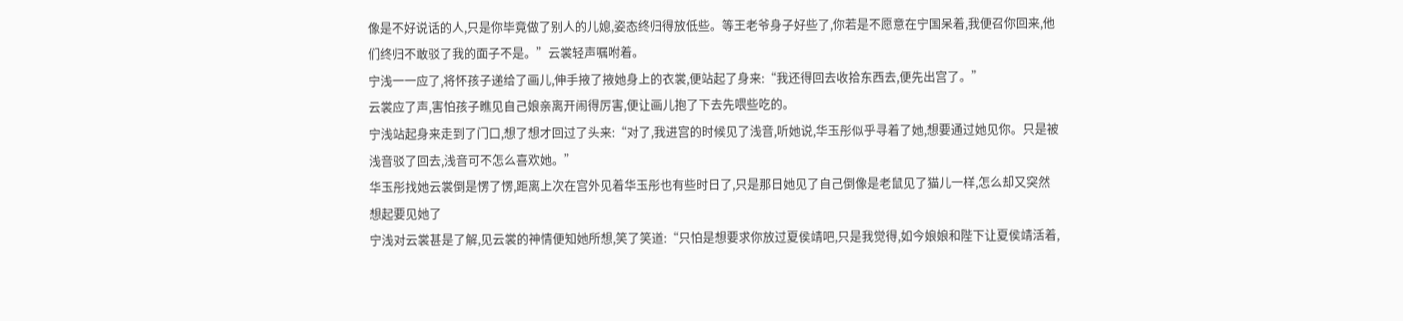像是不好说话的人,只是你毕竟做了别人的儿媳,姿态终归得放低些。等王老爷身子好些了,你若是不愿意在宁国呆着,我便召你回来,他们终归不敢驳了我的面子不是。”云裳轻声嘱咐着。
宁浅一一应了,将怀孩子递给了画儿,伸手掖了掖她身上的衣裳,便站起了身来:“我还得回去收拾东西去,便先出宫了。”
云裳应了声,害怕孩子瞧见自己娘亲离开闹得厉害,便让画儿抱了下去先喂些吃的。
宁浅站起身来走到了门口,想了想才回过了头来:“对了,我进宫的时候见了浅音,听她说,华玉彤似乎寻着了她,想要通过她见你。只是被浅音驳了回去,浅音可不怎么喜欢她。”
华玉彤找她云裳倒是愣了愣,距离上次在宫外见着华玉彤也有些时日了,只是那日她见了自己倒像是老鼠见了猫儿一样,怎么却又突然想起要见她了
宁浅对云裳甚是了解,见云裳的神情便知她所想,笑了笑道:“只怕是想要求你放过夏侯靖吧,只是我觉得,如今娘娘和陛下让夏侯靖活着,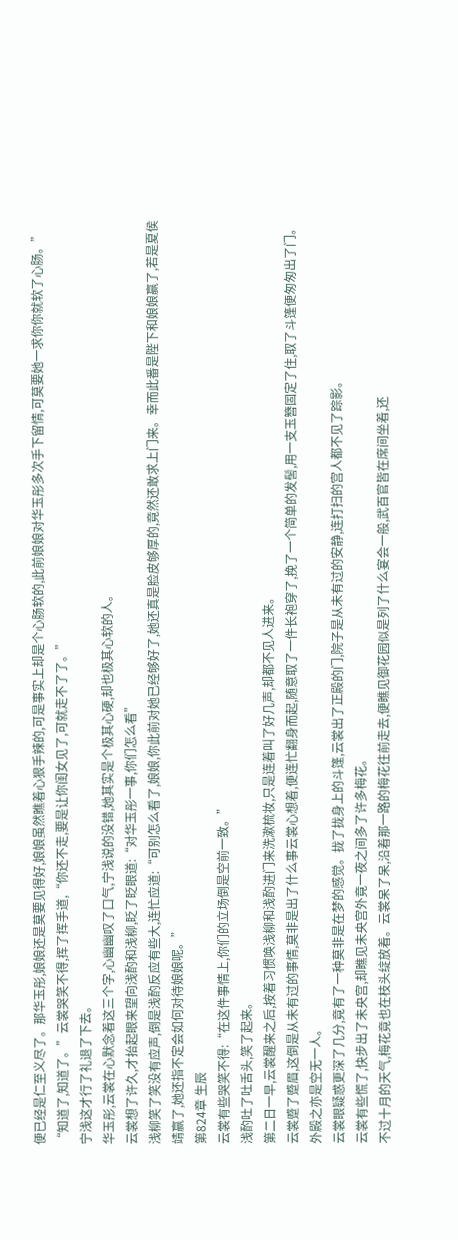便已经是仁至义尽了。那华玉彤,娘娘还是莫要见得好,娘娘虽然瞧着心狠手辣的,可是事实上却是个心肠软的,此前娘娘对华玉彤多次手下留情,可莫要她一求你你就软了心肠。”
“知道了,知道了。”云裳哭笑不得,挥了挥手道,“你还不走,要是让你闺女见了,可就走不了了。”
宁浅这才行了礼退了下去。
华玉彤,云裳在心默念着这三个字,心幽幽叹了口气,宁浅说的没错,她其实是个极其心硬,却也极其心软的人。
云裳想了许久,才抬起眼来望向浅酌和浅柳,眨了眨眼道:“对华玉彤一事,你们怎么看”
浅柳笑了笑没有应声,倒是浅酌反应有些大,连忙应道:“可别怎么看了,娘娘,你此前对她已经够好了,她还真是脸皮够厚的,竟然还敢求上门来。幸而此番是陛下和娘娘赢了,若是夏侯靖赢了,她还指不定会如何对待娘娘呢。”
第824章 生辰
云裳有些哭笑不得:“在这件事情上,你们的立场倒是空前一致。”
浅酌吐了吐舌头,笑了起来。
第二日一早,云裳醒来之后,按着习惯唤浅柳和浅酌进门来洗漱梳妆,只是连着叫了好几声,却都不见人进来。
云裳蹙了蹙眉,这倒是从未有过的事情,莫非是出了什么事云裳心想着,便连忙翻身而起,随意取了一件长袍穿了,挽了一个简单的发髻,用一支玉簪固定了住,取了斗篷便匆匆出了门。
外殿之亦是空无一人。
云裳眼疑惑更深了几分,竟有了一种莫非是在梦的感觉。拢了拢身上的斗篷,云裳出了正殿的门,院子是从未有过的安静,连打扫的宫人都不见了踪影。
云裳有些慌了,快步出了未央宫,却瞧见未央宫外竟一夜之间多了许多梅花。
不过十月的天气,梅花竟也在枝头绽放着。云裳呆了呆,沿着那一路的梅花往前走去,便瞧见御花园似是列了什么宴会一般,武百官皆在席间坐着,还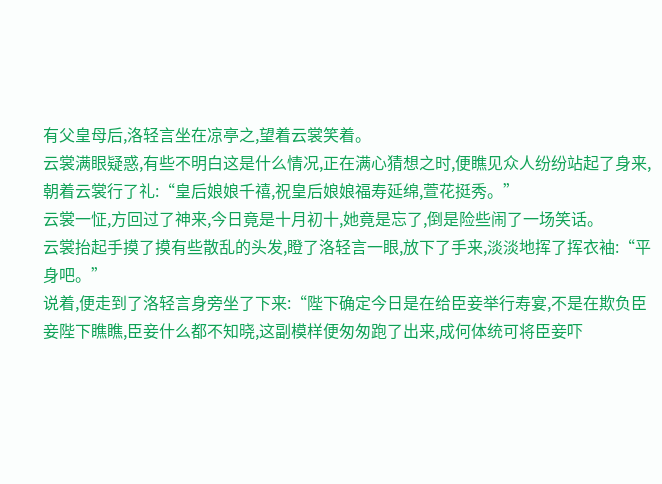有父皇母后,洛轻言坐在凉亭之,望着云裳笑着。
云裳满眼疑惑,有些不明白这是什么情况,正在满心猜想之时,便瞧见众人纷纷站起了身来,朝着云裳行了礼:“皇后娘娘千禧,祝皇后娘娘福寿延绵,萱花挺秀。”
云裳一怔,方回过了神来,今日竟是十月初十,她竟是忘了,倒是险些闹了一场笑话。
云裳抬起手摸了摸有些散乱的头发,瞪了洛轻言一眼,放下了手来,淡淡地挥了挥衣袖:“平身吧。”
说着,便走到了洛轻言身旁坐了下来:“陛下确定今日是在给臣妾举行寿宴,不是在欺负臣妾陛下瞧瞧,臣妾什么都不知晓,这副模样便匆匆跑了出来,成何体统可将臣妾吓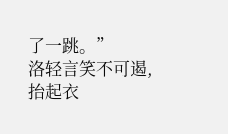了一跳。”
洛轻言笑不可遏,抬起衣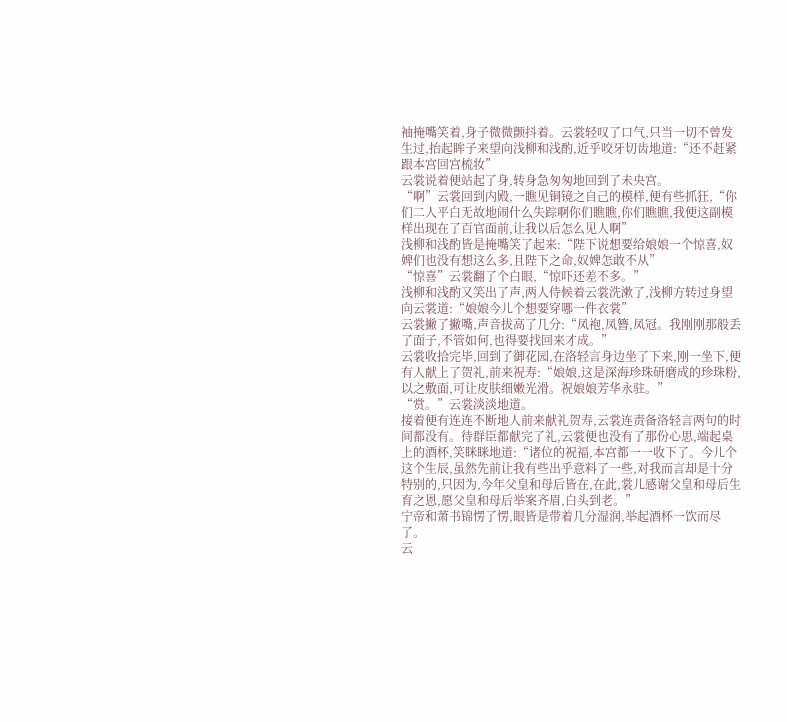袖掩嘴笑着,身子微微颤抖着。云裳轻叹了口气,只当一切不曾发生过,抬起眸子来望向浅柳和浅酌,近乎咬牙切齿地道:“还不赶紧跟本宫回宫梳妆”
云裳说着便站起了身,转身急匆匆地回到了未央宫。
“啊”云裳回到内殿,一瞧见铜镜之自己的模样,便有些抓狂,“你们二人平白无故地闹什么失踪啊你们瞧瞧,你们瞧瞧,我便这副模样出现在了百官面前,让我以后怎么见人啊”
浅柳和浅酌皆是掩嘴笑了起来:“陛下说想要给娘娘一个惊喜,奴婢们也没有想这么多,且陛下之命,奴婢怎敢不从”
“惊喜”云裳翻了个白眼,“惊吓还差不多。”
浅柳和浅酌又笑出了声,两人侍候着云裳洗漱了,浅柳方转过身望向云裳道:“娘娘今儿个想要穿哪一件衣裳”
云裳撇了撇嘴,声音拔高了几分:“凤袍,凤簪,凤冠。我刚刚那般丢了面子,不管如何,也得要找回来才成。”
云裳收拾完毕,回到了御花园,在洛轻言身边坐了下来,刚一坐下,便有人献上了贺礼,前来祝寿:“娘娘,这是深海珍珠研磨成的珍珠粉,以之敷面,可让皮肤细嫩光滑。祝娘娘芳华永驻。”
“赏。”云裳淡淡地道。
接着便有连连不断地人前来献礼贺寿,云裳连责备洛轻言两句的时间都没有。待群臣都献完了礼,云裳便也没有了那份心思,端起桌上的酒杯,笑眯眯地道:“诸位的祝福,本宫都一一收下了。今儿个这个生辰,虽然先前让我有些出乎意料了一些,对我而言却是十分特别的,只因为,今年父皇和母后皆在,在此,裳儿感谢父皇和母后生育之恩,愿父皇和母后举案齐眉,白头到老。”
宁帝和萧书锦愣了愣,眼皆是带着几分湿润,举起酒杯一饮而尽了。
云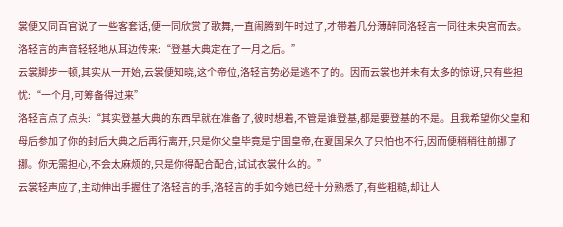裳便又同百官说了一些客套话,便一同欣赏了歌舞,一直闹腾到午时过了,才带着几分薄醉同洛轻言一同往未央宫而去。
洛轻言的声音轻轻地从耳边传来:“登基大典定在了一月之后。”
云裳脚步一顿,其实从一开始,云裳便知晓,这个帝位,洛轻言势必是逃不了的。因而云裳也并未有太多的惊讶,只有些担忧:“一个月,可筹备得过来”
洛轻言点了点头:“其实登基大典的东西早就在准备了,彼时想着,不管是谁登基,都是要登基的不是。且我希望你父皇和母后参加了你的封后大典之后再行离开,只是你父皇毕竟是宁国皇帝,在夏国呆久了只怕也不行,因而便稍稍往前挪了挪。你无需担心,不会太麻烦的,只是你得配合配合,试试衣裳什么的。”
云裳轻声应了,主动伸出手握住了洛轻言的手,洛轻言的手如今她已经十分熟悉了,有些粗糙,却让人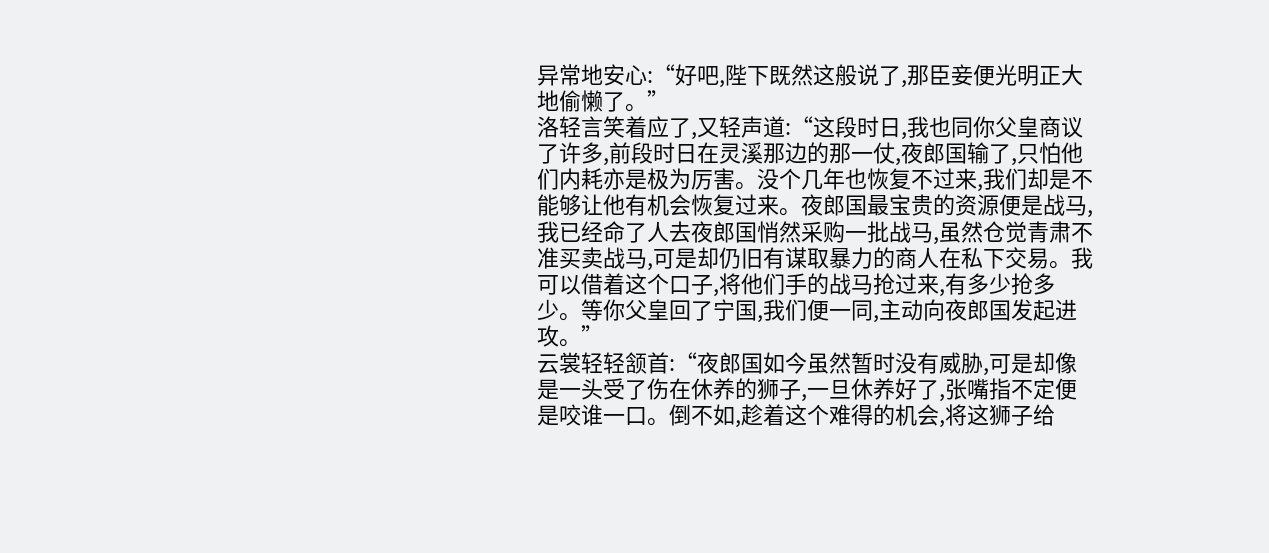异常地安心:“好吧,陛下既然这般说了,那臣妾便光明正大地偷懒了。”
洛轻言笑着应了,又轻声道:“这段时日,我也同你父皇商议了许多,前段时日在灵溪那边的那一仗,夜郎国输了,只怕他们内耗亦是极为厉害。没个几年也恢复不过来,我们却是不能够让他有机会恢复过来。夜郎国最宝贵的资源便是战马,我已经命了人去夜郎国悄然采购一批战马,虽然仓觉青肃不准买卖战马,可是却仍旧有谋取暴力的商人在私下交易。我可以借着这个口子,将他们手的战马抢过来,有多少抢多少。等你父皇回了宁国,我们便一同,主动向夜郎国发起进攻。”
云裳轻轻颔首:“夜郎国如今虽然暂时没有威胁,可是却像是一头受了伤在休养的狮子,一旦休养好了,张嘴指不定便是咬谁一口。倒不如,趁着这个难得的机会,将这狮子给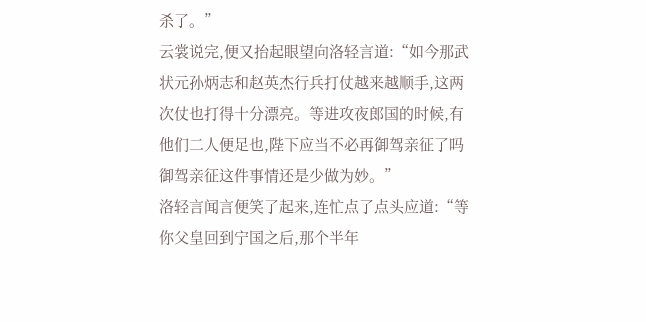杀了。”
云裳说完,便又抬起眼望向洛轻言道:“如今那武状元孙炳志和赵英杰行兵打仗越来越顺手,这两次仗也打得十分漂亮。等进攻夜郎国的时候,有他们二人便足也,陛下应当不必再御驾亲征了吗御驾亲征这件事情还是少做为妙。”
洛轻言闻言便笑了起来,连忙点了点头应道:“等你父皇回到宁国之后,那个半年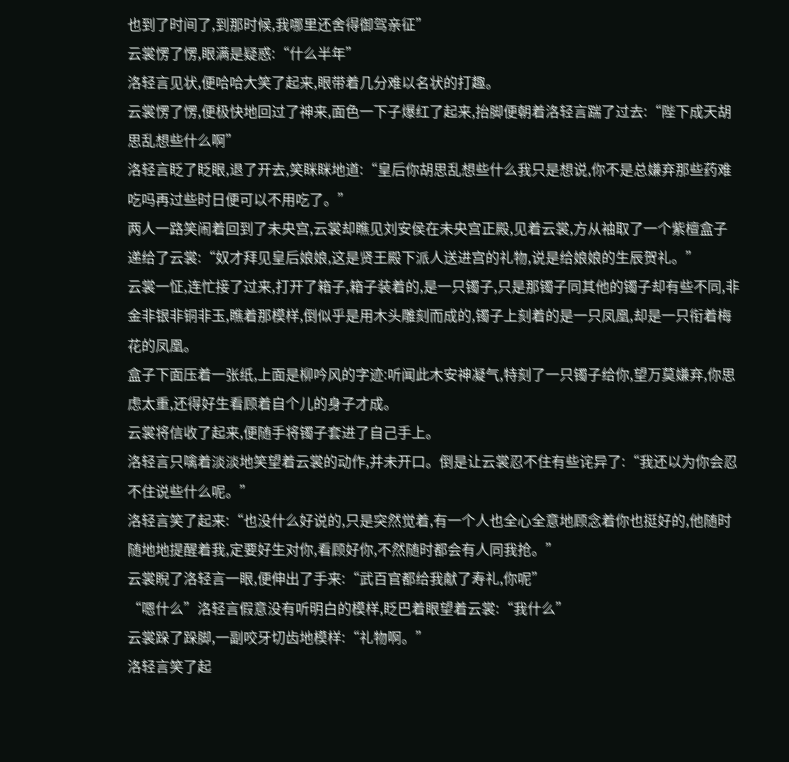也到了时间了,到那时候,我哪里还舍得御驾亲征”
云裳愣了愣,眼满是疑惑:“什么半年”
洛轻言见状,便哈哈大笑了起来,眼带着几分难以名状的打趣。
云裳愣了愣,便极快地回过了神来,面色一下子爆红了起来,抬脚便朝着洛轻言踹了过去:“陛下成天胡思乱想些什么啊”
洛轻言眨了眨眼,退了开去,笑眯眯地道:“皇后你胡思乱想些什么我只是想说,你不是总嫌弃那些药难吃吗再过些时日便可以不用吃了。”
两人一路笑闹着回到了未央宫,云裳却瞧见刘安侯在未央宫正殿,见着云裳,方从袖取了一个紫檀盒子递给了云裳:“奴才拜见皇后娘娘,这是贤王殿下派人送进宫的礼物,说是给娘娘的生辰贺礼。”
云裳一怔,连忙接了过来,打开了箱子,箱子装着的,是一只镯子,只是那镯子同其他的镯子却有些不同,非金非银非铜非玉,瞧着那模样,倒似乎是用木头雕刻而成的,镯子上刻着的是一只凤凰,却是一只衔着梅花的凤凰。
盒子下面压着一张纸,上面是柳吟风的字迹:听闻此木安神凝气,特刻了一只镯子给你,望万莫嫌弃,你思虑太重,还得好生看顾着自个儿的身子才成。
云裳将信收了起来,便随手将镯子套进了自己手上。
洛轻言只噙着淡淡地笑望着云裳的动作,并未开口。倒是让云裳忍不住有些诧异了:“我还以为你会忍不住说些什么呢。”
洛轻言笑了起来:“也没什么好说的,只是突然觉着,有一个人也全心全意地顾念着你也挺好的,他随时随地地提醒着我,定要好生对你,看顾好你,不然随时都会有人同我抢。”
云裳睨了洛轻言一眼,便伸出了手来:“武百官都给我献了寿礼,你呢”
“嗯什么”洛轻言假意没有听明白的模样,眨巴着眼望着云裳:“我什么”
云裳跺了跺脚,一副咬牙切齿地模样:“礼物啊。”
洛轻言笑了起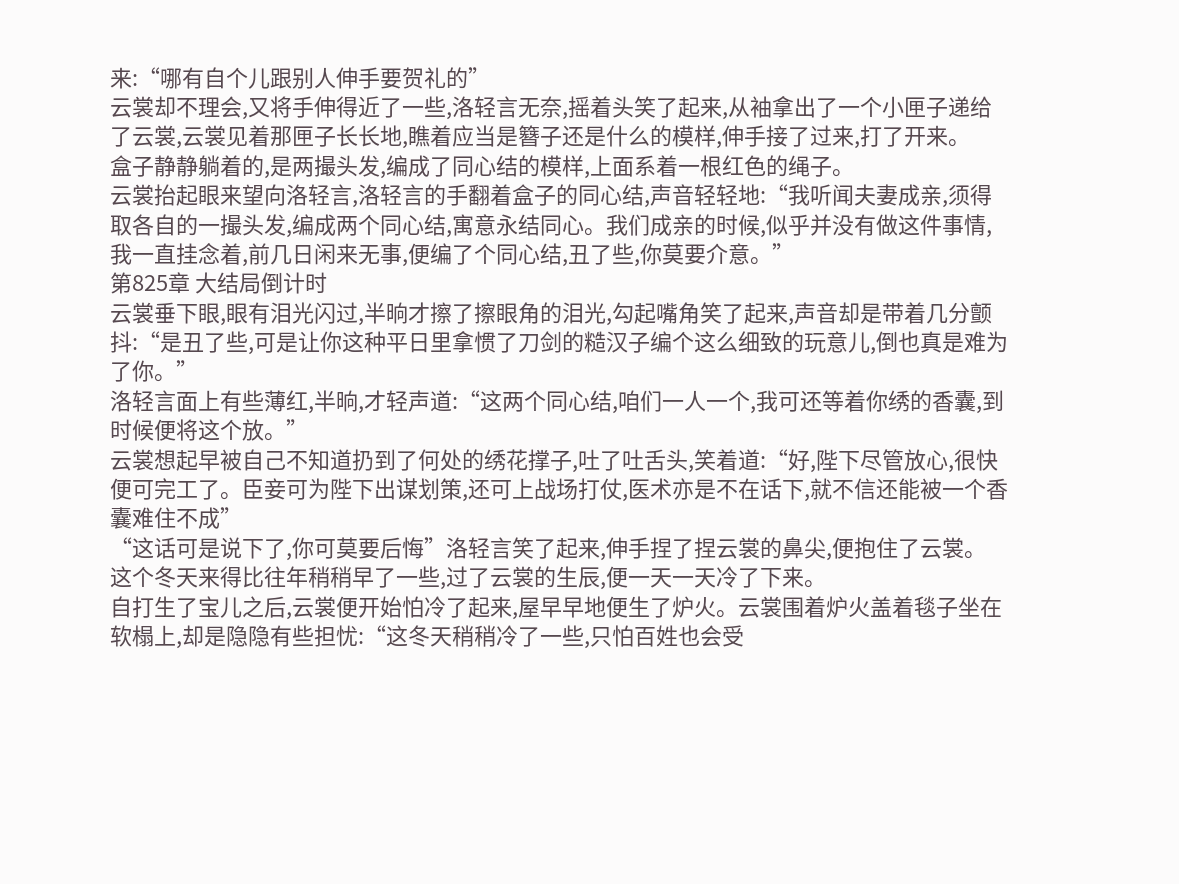来:“哪有自个儿跟别人伸手要贺礼的”
云裳却不理会,又将手伸得近了一些,洛轻言无奈,摇着头笑了起来,从袖拿出了一个小匣子递给了云裳,云裳见着那匣子长长地,瞧着应当是簪子还是什么的模样,伸手接了过来,打了开来。
盒子静静躺着的,是两撮头发,编成了同心结的模样,上面系着一根红色的绳子。
云裳抬起眼来望向洛轻言,洛轻言的手翻着盒子的同心结,声音轻轻地:“我听闻夫妻成亲,须得取各自的一撮头发,编成两个同心结,寓意永结同心。我们成亲的时候,似乎并没有做这件事情,我一直挂念着,前几日闲来无事,便编了个同心结,丑了些,你莫要介意。”
第825章 大结局倒计时
云裳垂下眼,眼有泪光闪过,半晌才擦了擦眼角的泪光,勾起嘴角笑了起来,声音却是带着几分颤抖:“是丑了些,可是让你这种平日里拿惯了刀剑的糙汉子编个这么细致的玩意儿,倒也真是难为了你。”
洛轻言面上有些薄红,半晌,才轻声道:“这两个同心结,咱们一人一个,我可还等着你绣的香囊,到时候便将这个放。”
云裳想起早被自己不知道扔到了何处的绣花撑子,吐了吐舌头,笑着道:“好,陛下尽管放心,很快便可完工了。臣妾可为陛下出谋划策,还可上战场打仗,医术亦是不在话下,就不信还能被一个香囊难住不成”
“这话可是说下了,你可莫要后悔”洛轻言笑了起来,伸手捏了捏云裳的鼻尖,便抱住了云裳。
这个冬天来得比往年稍稍早了一些,过了云裳的生辰,便一天一天冷了下来。
自打生了宝儿之后,云裳便开始怕冷了起来,屋早早地便生了炉火。云裳围着炉火盖着毯子坐在软榻上,却是隐隐有些担忧:“这冬天稍稍冷了一些,只怕百姓也会受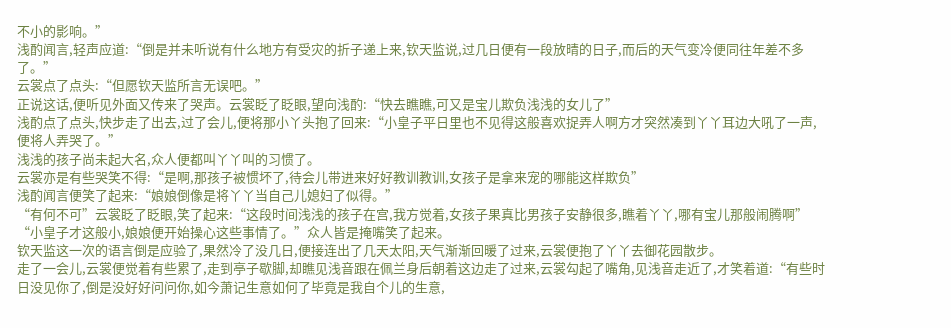不小的影响。”
浅酌闻言,轻声应道:“倒是并未听说有什么地方有受灾的折子递上来,钦天监说,过几日便有一段放晴的日子,而后的天气变冷便同往年差不多了。”
云裳点了点头:“但愿钦天监所言无误吧。”
正说这话,便听见外面又传来了哭声。云裳眨了眨眼,望向浅酌:“快去瞧瞧,可又是宝儿欺负浅浅的女儿了”
浅酌点了点头,快步走了出去,过了会儿,便将那小丫头抱了回来:“小皇子平日里也不见得这般喜欢捉弄人啊方才突然凑到丫丫耳边大吼了一声,便将人弄哭了。”
浅浅的孩子尚未起大名,众人便都叫丫丫叫的习惯了。
云裳亦是有些哭笑不得:“是啊,那孩子被惯坏了,待会儿带进来好好教训教训,女孩子是拿来宠的哪能这样欺负”
浅酌闻言便笑了起来:“娘娘倒像是将丫丫当自己儿媳妇了似得。”
“有何不可”云裳眨了眨眼,笑了起来:“这段时间浅浅的孩子在宫,我方觉着,女孩子果真比男孩子安静很多,瞧着丫丫,哪有宝儿那般闹腾啊”
“小皇子才这般小,娘娘便开始操心这些事情了。”众人皆是掩嘴笑了起来。
钦天监这一次的语言倒是应验了,果然冷了没几日,便接连出了几天太阳,天气渐渐回暖了过来,云裳便抱了丫丫去御花园散步。
走了一会儿,云裳便觉着有些累了,走到亭子歇脚,却瞧见浅音跟在佩兰身后朝着这边走了过来,云裳勾起了嘴角,见浅音走近了,才笑着道:“有些时日没见你了,倒是没好好问问你,如今萧记生意如何了毕竟是我自个儿的生意,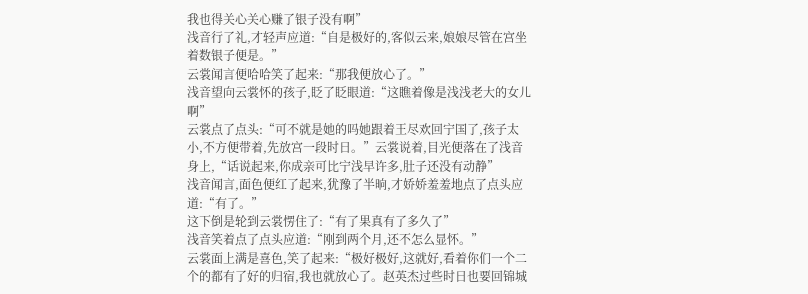我也得关心关心赚了银子没有啊”
浅音行了礼,才轻声应道:“自是极好的,客似云来,娘娘尽管在宫坐着数银子便是。”
云裳闻言便哈哈笑了起来:“那我便放心了。”
浅音望向云裳怀的孩子,眨了眨眼道:“这瞧着像是浅浅老大的女儿啊”
云裳点了点头:“可不就是她的吗她跟着王尽欢回宁国了,孩子太小,不方便带着,先放宫一段时日。”云裳说着,目光便落在了浅音身上,“话说起来,你成亲可比宁浅早许多,肚子还没有动静”
浅音闻言,面色便红了起来,犹豫了半晌,才娇娇羞羞地点了点头应道:“有了。”
这下倒是轮到云裳愣住了:“有了果真有了多久了”
浅音笑着点了点头应道:“刚到两个月,还不怎么显怀。”
云裳面上满是喜色,笑了起来:“极好极好,这就好,看着你们一个二个的都有了好的归宿,我也就放心了。赵英杰过些时日也要回锦城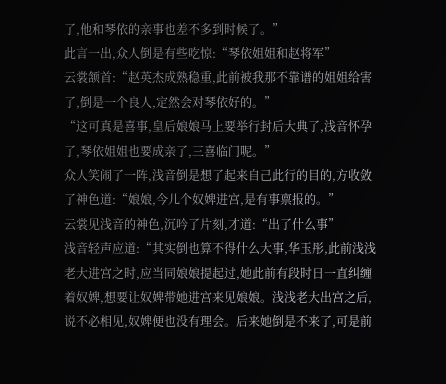了,他和琴依的亲事也差不多到时候了。”
此言一出,众人倒是有些吃惊:“琴依姐姐和赵将军”
云裳颔首:“赵英杰成熟稳重,此前被我那不靠谱的姐姐给害了,倒是一个良人,定然会对琴依好的。”
“这可真是喜事,皇后娘娘马上要举行封后大典了,浅音怀孕了,琴依姐姐也要成亲了,三喜临门呢。”
众人笑闹了一阵,浅音倒是想了起来自己此行的目的,方收敛了神色道:“娘娘,今儿个奴婢进宫,是有事禀报的。”
云裳见浅音的神色,沉吟了片刻,才道:“出了什么事”
浅音轻声应道:“其实倒也算不得什么大事,华玉彤,此前浅浅老大进宫之时,应当同娘娘提起过,她此前有段时日一直纠缠着奴婢,想要让奴婢带她进宫来见娘娘。浅浅老大出宫之后,说不必相见,奴婢便也没有理会。后来她倒是不来了,可是前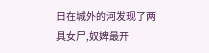日在城外的河发现了两具女尸,奴婢最开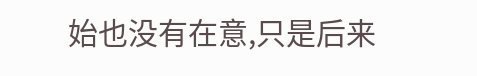始也没有在意,只是后来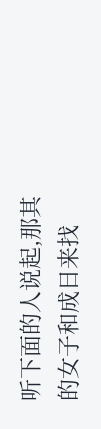听下面的人说起,那其的女子和成日来找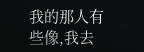我的那人有些像,我去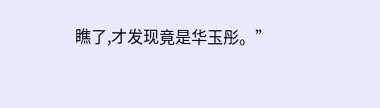瞧了,才发现竟是华玉彤。”